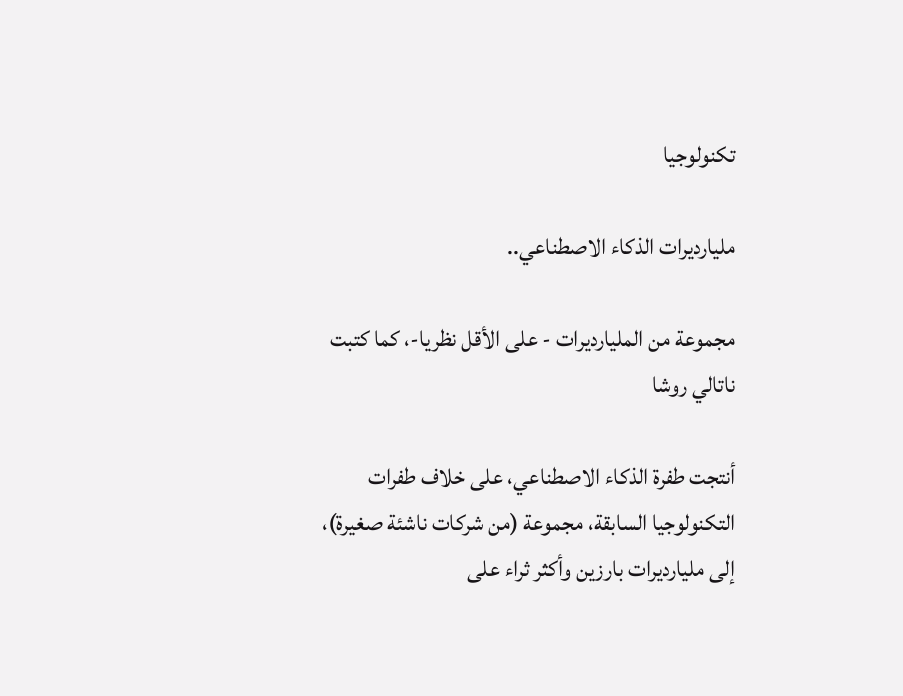تكنولوجيا

مليارديرات الذكاء الاصطناعي..

مجموعة من المليارديرات - على الأقل نظريا-، كما كتبت ناتالي روشا

أنتجت طفرة الذكاء الاصطناعي، على خلاف طفرات التكنولوجيا السابقة، مجموعة (من شركات ناشئة صغيرة)، إلى مليارديرات بارزين وأكثر ثراء على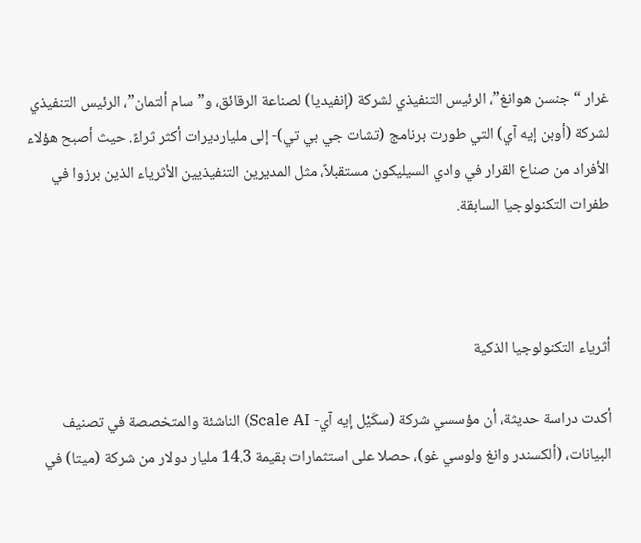غرار “جنسن هوانغ”، الرئيس التنفيذي لشركة (إنفيديا) لصناعة الرقائق، و”سام ألتمان”، الرئيس التنفيذي لشركة (أوبن إيه آي) التي طورت برنامج (تشات جي بي تي)- إلى مليارديرات أكثر ثراءً. حيث أصبح هؤلاء الأفراد من صناع القرار في وادي السيليكون مستقبلاً، مثل المديرين التنفيذيين الأثرياء الذين برزوا في طفرات التكنولوجيا السابقة.



أثرياء التكنولوجيا الذكية

أكدت دراسة حديثة، أن مؤسسي شركة (سكَيْل إيه آي- Scale AI) الناشئة والمتخصصة في تصنيف البيانات، (ألكسندر وانغ ولوسي غو)، حصلا على استثمارات بقيمة 14.3 مليار دولار من شركة (ميتا) في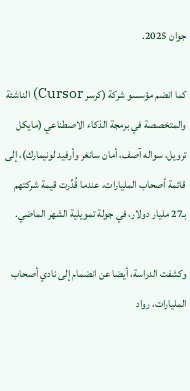جوان 2025.

كما انضم مؤسسو شركة (كرسر Cursor) الناشئة والمتخصصة في برمجة الذكاء الاصطناعي (مايكل ترويل، سواله آصف، أمان سانغر وأرفيد لونيمارك)، إلى قائمة أصحاب المليارات، عندما قُدِّرت قيمة شركتهم بـ27 مليار دولار، في جولة تمويلية الشهر الماضي.

وكشفت الدراسة، أيضا عن انضمام إلى نادي أصحاب المليارات، رواد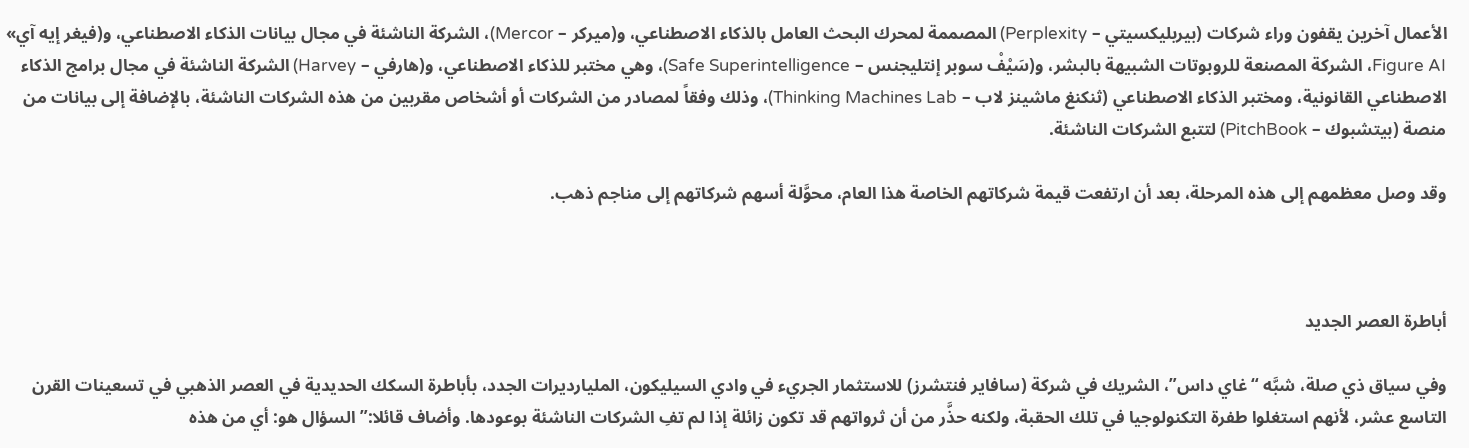الأعمال آخرين يقفون وراء شركات (بيربليكسيتي – Perplexity) المصممة لمحرك البحث العامل بالذكاء الاصطناعي، و(ميركر – Mercor)، الشركة الناشئة في مجال بيانات الذكاء الاصطناعي، و(فيغر إيه آي» Figure AI، الشركة المصنعة للروبوتات الشبيهة بالبشر، و(سَيْفْ سوبر إنتليجنس – Safe Superintelligence)، وهي مختبر للذكاء الاصطناعي، و(هارفي – Harvey) الشركة الناشئة في مجال برامج الذكاء الاصطناعي القانونية، ومختبر الذكاء الاصطناعي (ثنكنغ ماشينز لاب – Thinking Machines Lab)، وذلك وفقاً لمصادر من الشركات أو أشخاص مقربين من هذه الشركات الناشئة، بالإضافة إلى بيانات من منصة (بيتشبوك – PitchBook) لتتبع الشركات الناشئة.

وقد وصل معظمهم إلى هذه المرحلة، بعد أن ارتفعت قيمة شركاتهم الخاصة هذا العام، محوَّلة أسهم شركاتهم إلى مناجم ذهب.



أباطرة العصر الجديد

وفي سياق ذي صلة، شبَّه “غاي داس”، الشريك في شركة (سافاير فنتشرز) للاستثمار الجريء في وادي السيليكون، المليارديرات الجدد، بأباطرة السكك الحديدية في العصر الذهبي في تسعينات القرن التاسع عشر، لأنهم استغلوا طفرة التكنولوجيا في تلك الحقبة، ولكنه حذَّر من أن ثرواتهم قد تكون زائلة إذا لم تفِ الشركات الناشئة بوعودها. وأضاف قائلا:” السؤال هو: أي من هذه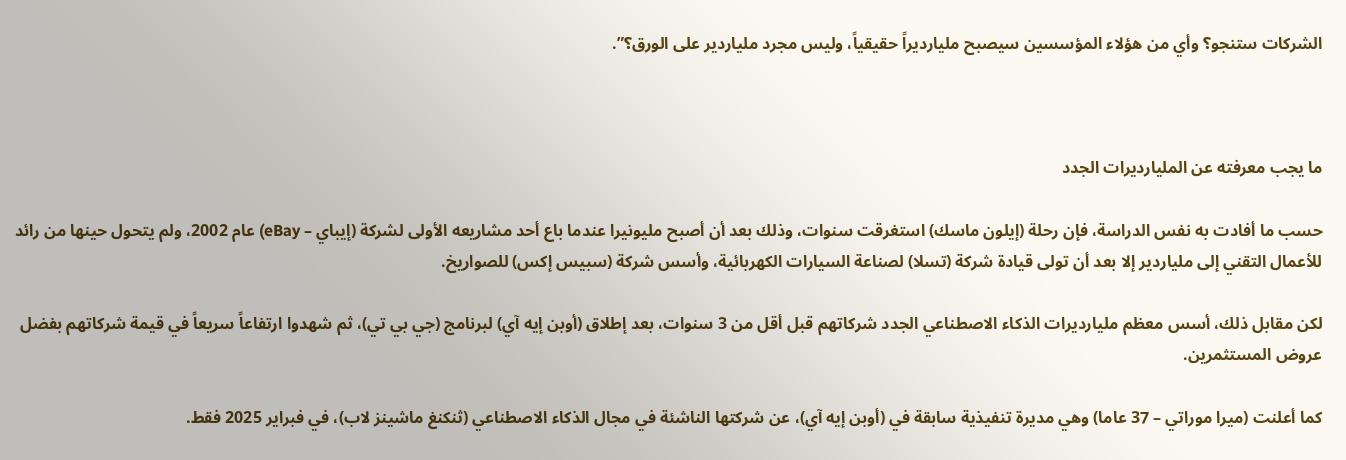الشركات ستنجو؟ وأي من هؤلاء المؤسسين سيصبح مليارديراً حقيقياً، وليس مجرد ملياردير على الورق؟”.



ما يجب معرفته عن المليارديرات الجدد

حسب ما أفادت به نفس الدراسة، فإن رحلة (إيلون ماسك) استغرقت سنوات، وذلك بعد أن أصبح مليونيرا عندما باع أحد مشاريعه الأولى لشركة (إيباي – eBay) عام 2002، ولم يتحول حينها من رائد للأعمال التقني إلى ملياردير إلا بعد أن تولى قيادة شركة (تسلا) لصناعة السيارات الكهربائية، وأسس شركة (سبيس إكس) للصواريخ.

لكن مقابل ذلك، أسس معظم مليارديرات الذكاء الاصطناعي الجدد شركاتهم قبل أقل من 3 سنوات، بعد إطلاق (أوبن إيه آي) لبرنامج (جي بي تي)، ثم شهدوا ارتفاعاً سريعاً في قيمة شركاتهم بفضل عروض المستثمرين.

كما أعلنت (ميرا موراتي – 37 عاما) وهي مديرة تنفيذية سابقة في (أوبن إيه آي)، عن شركتها الناشئة في مجال الذكاء الاصطناعي (ثنكنغ ماشينز لاب)، في فبراير 2025 فقط.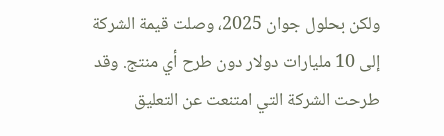ولكن بحلول جوان 2025، وصلت قيمة الشركة إلى 10 مليارات دولار دون طرح أي منتج. وقد طرحت الشركة التي امتنعت عن التعليق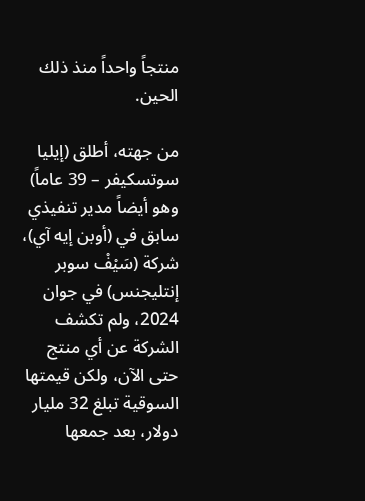منتجاً واحداً منذ ذلك الحين.

من جهته، أطلق (إيليا سوتسكيفر – 39 عاماً) وهو أيضاً مدير تنفيذي سابق في (أوبن إيه آي)، شركة (سَيْفْ سوبر إنتليجنس) في جوان 2024، ولم تكشف الشركة عن أي منتج حتى الآن، ولكن قيمتها السوقية تبلغ 32 مليار دولار، بعد جمعها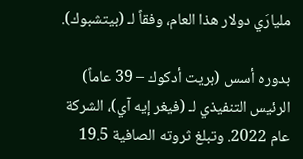مليارَي دولار هذا العام، وفقاً لـ (بيتشبوك).

بدوره أسس (بريت أدكوك – 39 عاماً) الرئيس التنفيذي لـ (فيغر إيه آي)، الشركة عام 2022. وتبلغ ثروته الصافية 19.5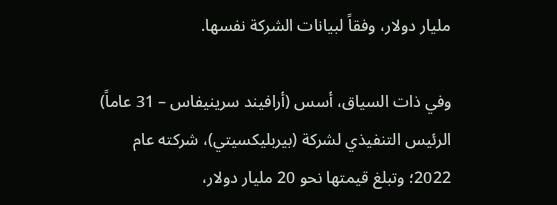مليار دولار، وفقاً لبيانات الشركة نفسها.

وفي ذات السياق، أسس (أرافيند سرينيفاس – 31 عاماً) الرئيس التنفيذي لشركة (بيربليكسيتي)، شركته عام 2022؛ وتبلغ قيمتها نحو 20 مليار دولار،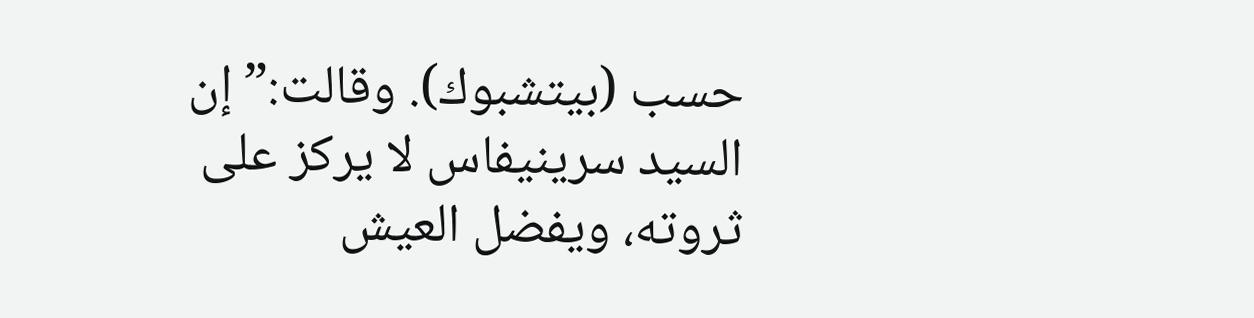حسب (بيتشبوك). وقالت:” إن السيد سرينيفاس لا يركز على ثروته، ويفضل العيش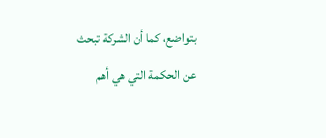بتواضع، كما أن الشركة تبحث عن الحكمة التي هي أهم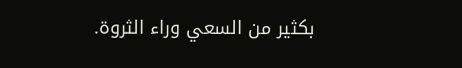بكثير من السعي وراء الثروة.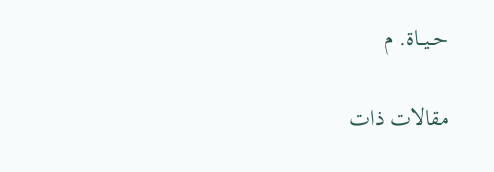حــيــاة. م

مقالات ذات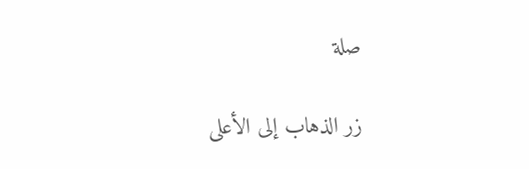صلة

زر الذهاب إلى الأعلى